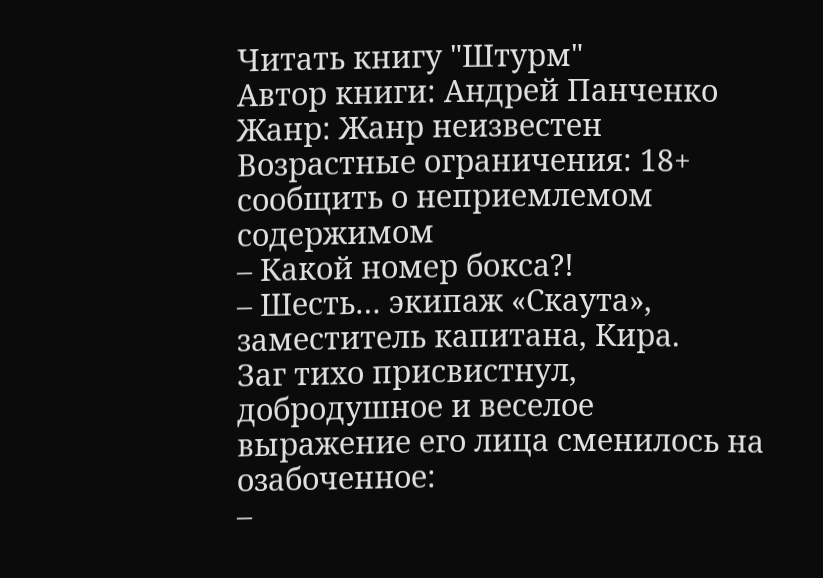Читать книгу "Штурм"
Автор книги: Андрей Панченко
Жанр: Жанр неизвестен
Возрастные ограничения: 18+
сообщить о неприемлемом содержимом
– Какой номер бокса?!
– Шесть… экипаж «Скаута», заместитель капитана, Кира.
Заг тихо присвистнул, добродушное и веселое выражение его лица сменилось на озабоченное:
–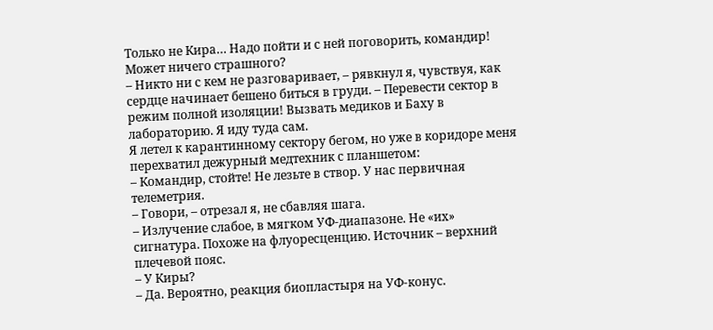Только не Кира… Надо пойти и с ней поговорить, командир! Может ничего страшного?
– Никто ни с кем не разговаривает, – рявкнул я, чувствуя, как сердце начинает бешено биться в груди. – Перевести сектор в режим полной изоляции! Вызвать медиков и Баху в лабораторию. Я иду туда сам.
Я летел к карантинному сектору бегом, но уже в коридоре меня перехватил дежурный медтехник с планшетом:
– Командир, стойте! Не лезьте в створ. У нас первичная телеметрия.
– Говори, – отрезал я, не сбавляя шага.
– Излучение слабое, в мягком УФ-диапазоне. Не «их» сигнатура. Похоже на флуоресценцию. Источник – верхний плечевой пояс.
– У Киры?
– Да. Вероятно, реакция биопластыря на УФ-конус.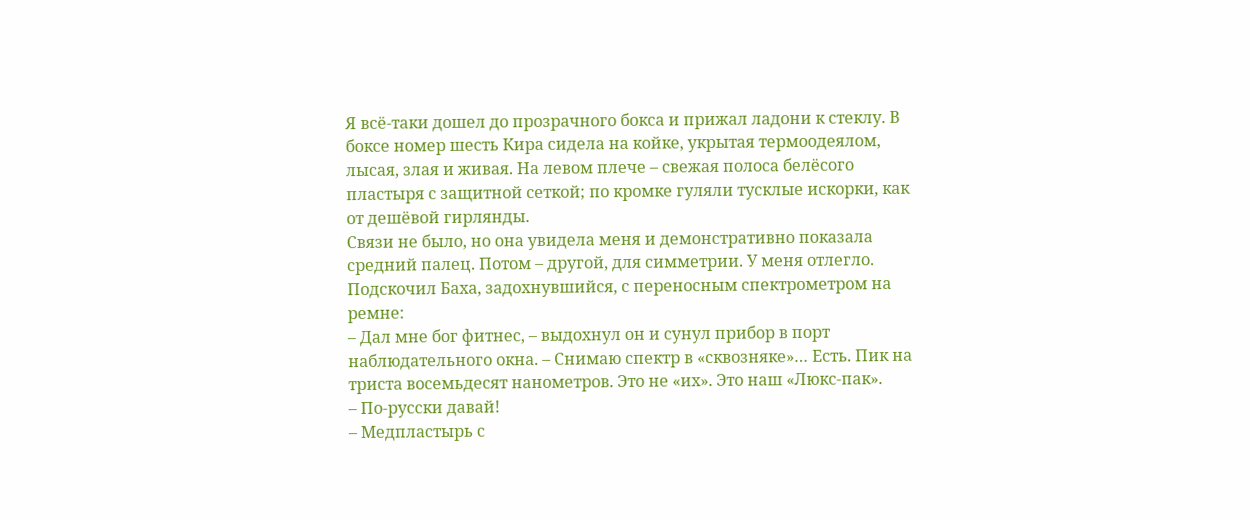Я всё-таки дошел до прозрачного бокса и прижал ладони к стеклу. В боксе номер шесть Кира сидела на койке, укрытая термоодеялом, лысая, злая и живая. На левом плече – свежая полоса белёсого пластыря с защитной сеткой; по кромке гуляли тусклые искорки, как от дешёвой гирлянды.
Связи не было, но она увидела меня и демонстративно показала средний палец. Потом – другой, для симметрии. У меня отлегло.
Подскочил Баха, задохнувшийся, с переносным спектрометром на ремне:
– Дал мне бог фитнес, – выдохнул он и сунул прибор в порт наблюдательного окна. – Снимаю спектр в «сквозняке»… Есть. Пик на триста восемьдесят нанометров. Это не «их». Это наш «Люкс-пак».
– По-русски давай!
– Медпластырь с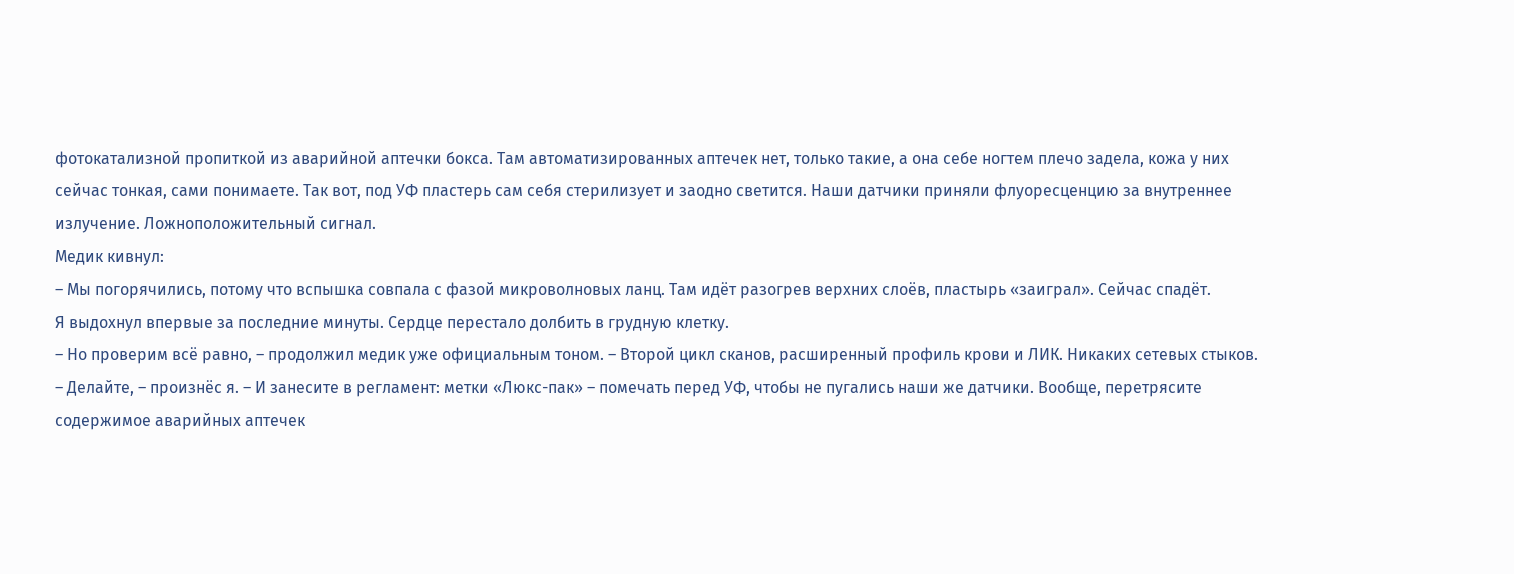фотокатализной пропиткой из аварийной аптечки бокса. Там автоматизированных аптечек нет, только такие, а она себе ногтем плечо задела, кожа у них сейчас тонкая, сами понимаете. Так вот, под УФ пластерь сам себя стерилизует и заодно светится. Наши датчики приняли флуоресценцию за внутреннее излучение. Ложноположительный сигнал.
Медик кивнул:
– Мы погорячились, потому что вспышка совпала с фазой микроволновых ланц. Там идёт разогрев верхних слоёв, пластырь «заиграл». Сейчас спадёт.
Я выдохнул впервые за последние минуты. Сердце перестало долбить в грудную клетку.
– Но проверим всё равно, – продолжил медик уже официальным тоном. – Второй цикл сканов, расширенный профиль крови и ЛИК. Никаких сетевых стыков.
– Делайте, – произнёс я. – И занесите в регламент: метки «Люкс-пак» – помечать перед УФ, чтобы не пугались наши же датчики. Вообще, перетрясите содержимое аварийных аптечек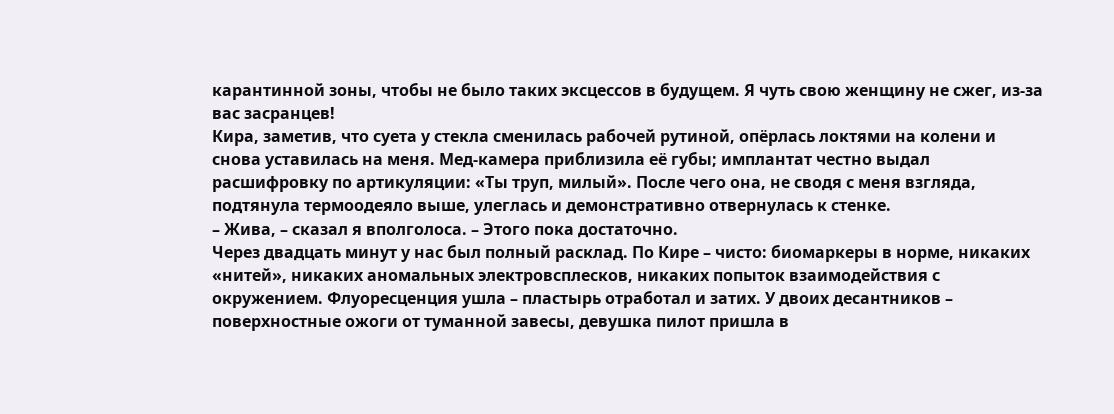карантинной зоны, чтобы не было таких эксцессов в будущем. Я чуть свою женщину не сжег, из-за вас засранцев!
Кира, заметив, что суета у стекла сменилась рабочей рутиной, опёрлась локтями на колени и снова уставилась на меня. Мед-камера приблизила её губы; имплантат честно выдал расшифровку по артикуляции: «Ты труп, милый». После чего она, не сводя с меня взгляда, подтянула термоодеяло выше, улеглась и демонстративно отвернулась к стенке.
– Жива, – сказал я вполголоса. – Этого пока достаточно.
Через двадцать минут у нас был полный расклад. По Кире – чисто: биомаркеры в норме, никаких «нитей», никаких аномальных электровсплесков, никаких попыток взаимодействия с окружением. Флуоресценция ушла – пластырь отработал и затих. У двоих десантников – поверхностные ожоги от туманной завесы, девушка пилот пришла в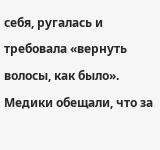себя, ругалась и требовала «вернуть волосы, как было». Медики обещали, что за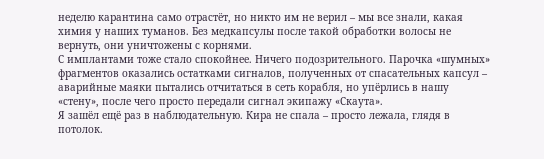неделю карантина само отрастёт, но никто им не верил – мы все знали, какая химия у наших туманов. Без медкапсулы после такой обработки волосы не вернуть, они уничтожены с корнями.
С имплантами тоже стало спокойнее. Ничего подозрительного. Парочка «шумных» фрагментов оказались остатками сигналов, полученных от спасательных капсул – аварийные маяки пытались отчитаться в сеть корабля, но упёрлись в нашу «стену», после чего просто передали сигнал экипажу «Скаута».
Я зашёл ещё раз в наблюдательную. Кира не спала – просто лежала, глядя в потолок.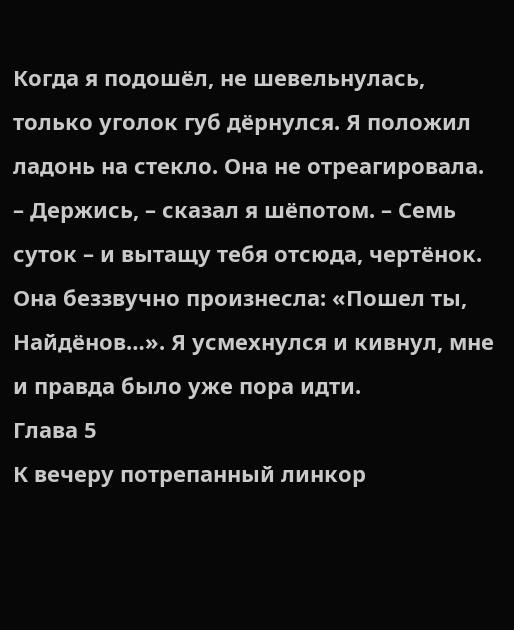Когда я подошёл, не шевельнулась, только уголок губ дёрнулся. Я положил ладонь на стекло. Она не отреагировала.
– Держись, – сказал я шёпотом. – Семь суток – и вытащу тебя отсюда, чертёнок.
Она беззвучно произнесла: «Пошел ты, Найдёнов…». Я усмехнулся и кивнул, мне и правда было уже пора идти.
Глава 5
К вечеру потрепанный линкор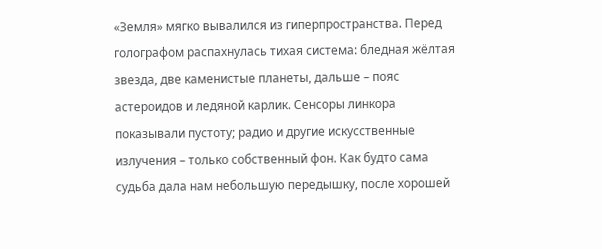«Земля» мягко вывалился из гиперпространства. Перед голографом распахнулась тихая система: бледная жёлтая звезда, две каменистые планеты, дальше – пояс астероидов и ледяной карлик. Сенсоры линкора показывали пустоту; радио и другие искусственные излучения – только собственный фон. Как будто сама судьба дала нам небольшую передышку, после хорошей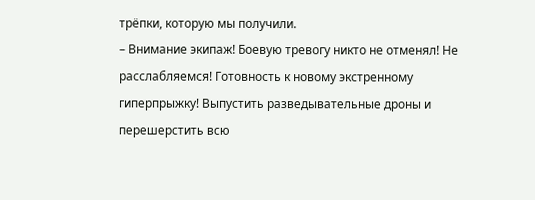трёпки, которую мы получили.
– Внимание экипаж! Боевую тревогу никто не отменял! Не расслабляемся! Готовность к новому экстренному гиперпрыжку! Выпустить разведывательные дроны и перешерстить всю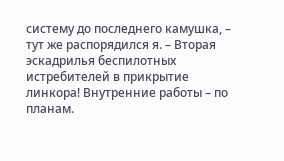систему до последнего камушка, – тут же распорядился я. – Вторая эскадрилья беспилотных истребителей в прикрытие линкора! Внутренние работы – по планам.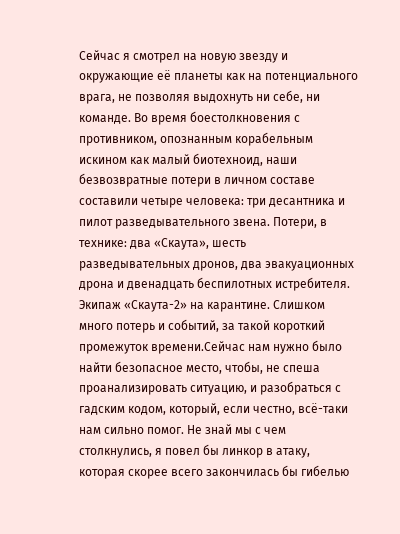Сейчас я смотрел на новую звезду и окружающие её планеты как на потенциального врага, не позволяя выдохнуть ни себе, ни команде. Во время боестолкновения с противником, опознанным корабельным искином как малый биотехноид, наши безвозвратные потери в личном составе составили четыре человека: три десантника и пилот разведывательного звена. Потери, в технике: два «Скаута», шесть разведывательных дронов, два эвакуационных дрона и двенадцать беспилотных истребителя. Экипаж «Скаута-2» на карантине. Слишком много потерь и событий, за такой короткий промежуток времени.Сейчас нам нужно было найти безопасное место, чтобы, не спеша проанализировать ситуацию, и разобраться с гадским кодом, который, если честно, всё-таки нам сильно помог. Не знай мы с чем столкнулись, я повел бы линкор в атаку, которая скорее всего закончилась бы гибелью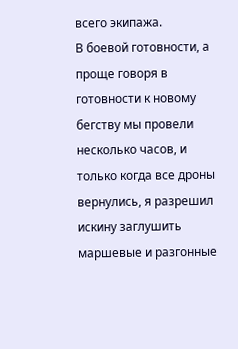всего экипажа.
В боевой готовности, а проще говоря в готовности к новому бегству мы провели несколько часов, и только когда все дроны вернулись, я разрешил искину заглушить маршевые и разгонные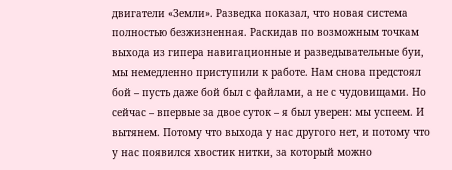двигатели «Земли». Разведка показал, что новая система полностью безжизненная. Раскидав по возможным точкам выхода из гипера навигационные и разведывательные буи, мы немедленно приступили к работе. Нам снова предстоял бой – пусть даже бой был с файлами, а не с чудовищами. Но сейчас – впервые за двое суток – я был уверен: мы успеем. И вытянем. Потому что выхода у нас другого нет, и потому что у нас появился хвостик нитки, за который можно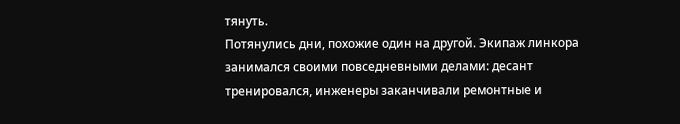тянуть.
Потянулись дни, похожие один на другой. Экипаж линкора занимался своими повседневными делами: десант тренировался, инженеры заканчивали ремонтные и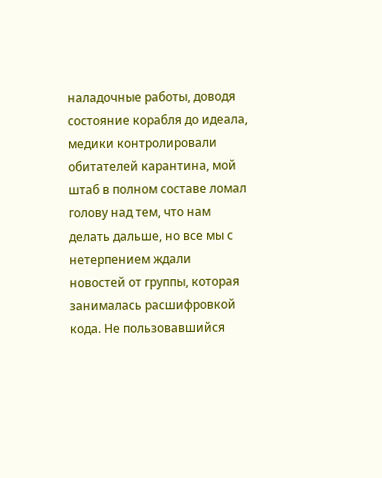наладочные работы, доводя состояние корабля до идеала, медики контролировали обитателей карантина, мой штаб в полном составе ломал голову над тем, что нам делать дальше, но все мы с нетерпением ждали новостей от группы, которая занималась расшифровкой кода. Не пользовавшийся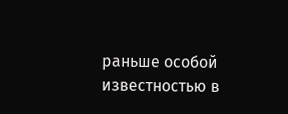раньше особой известностью в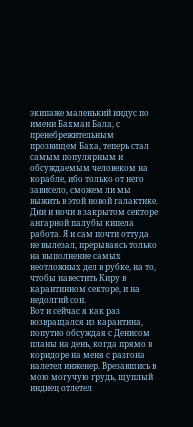экипаже маленький индус по имени Бахман Бала, с пренебрежительным прозвищем Баха, теперь стал самым популярным и обсуждаемым человеком на корабле, ибо только от него зависело, сможем ли мы выжить в этой новой галактике.
Дни и ночи в закрытом секторе ангарной палубы кипела работа. Я и сам почти оттуда не вылезал, прерываясь только на выполнение самых неотложных дел в рубке, на то, чтобы навестить Киру в карантинном секторе, и на недолгий сон.
Вот и сейчас я как раз возвращался из карантина, попутно обсуждая с Денисом планы на день, когда прямо в коридоре на меня с разгона налетел инженер. Врезавшись в мою могучую грудь, щуплый индиец отлетел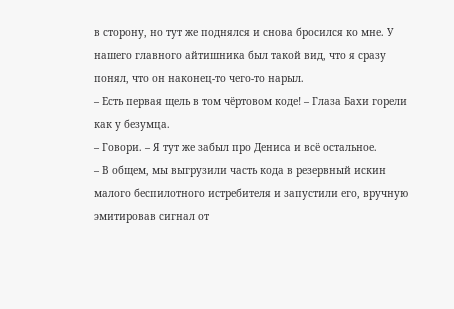в сторону, но тут же поднялся и снова бросился ко мне. У нашего главного айтишника был такой вид, что я сразу понял, что он наконец-то чего-то нарыл.
– Есть первая щель в том чёртовом коде! – Глаза Бахи горели как у безумца.
– Говори. – Я тут же забыл про Дениса и всё остальное.
– В общем, мы выгрузили часть кода в резервный искин малого беспилотного истребителя и запустили его, вручную эмитировав сигнал от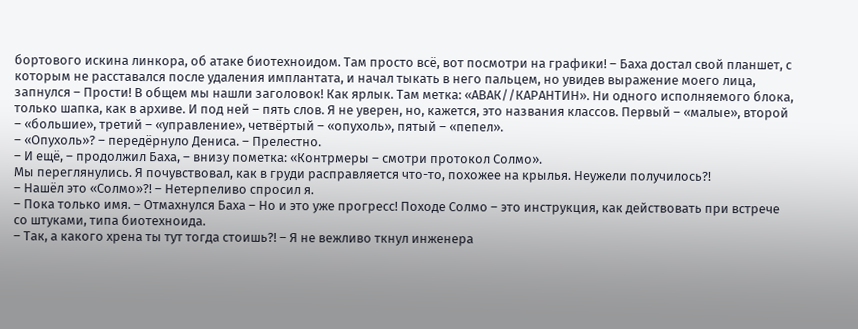бортового искина линкора, об атаке биотехноидом. Там просто всё, вот посмотри на графики! – Баха достал свой планшет, с которым не расставался после удаления имплантата, и начал тыкать в него пальцем, но увидев выражение моего лица, запнулся – Прости! В общем мы нашли заголовок! Как ярлык. Там метка: «АВАК//КАРАНТИН». Ни одного исполняемого блока, только шапка, как в архиве. И под ней – пять слов. Я не уверен, но, кажется, это названия классов. Первый – «малые», второй – «большие», третий – «управление», четвёртый – «опухоль», пятый – «пепел».
– «Опухоль»? – передёрнуло Дениcа. – Прелестно.
– И ещё, – продолжил Баха, – внизу пометка: «Контрмеры – смотри протокол Солмо».
Мы переглянулись. Я почувствовал, как в груди расправляется что-то, похожее на крылья. Неужели получилось?!
– Нашёл это «Солмо»?! – Нетерпеливо спросил я.
– Пока только имя. – Отмахнулся Баха – Но и это уже прогресс! Походе Солмо – это инструкция, как действовать при встрече со штуками, типа биотехноида.
– Так, а какого хрена ты тут тогда стоишь?! – Я не вежливо ткнул инженера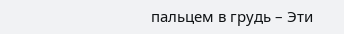пальцем в грудь – Эти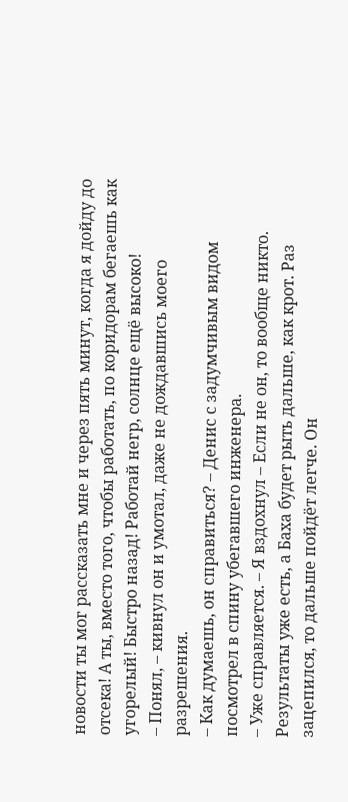новости ты мог рассказать мне и через пять минут, когда я дойду до отсека! А ты, вместо того, чтобы работать, по коридорам бегаешь как угорелый! Быстро назад! Работай негр, солнце ещё высоко!
– Понял, – кивнул он и умотал, даже не дождавшись моего разрешения.
– Как думаешь, он справиться? – Денис с задумчивым видом посмотрел в спину убегавшего инженера.
– Уже справляется. – Я вздохнул – Если не он, то вообще никто. Результаты уже есть, а Баха будет рыть дальше, как крот. Раз зацепился, то дальше пойдёт легче. Он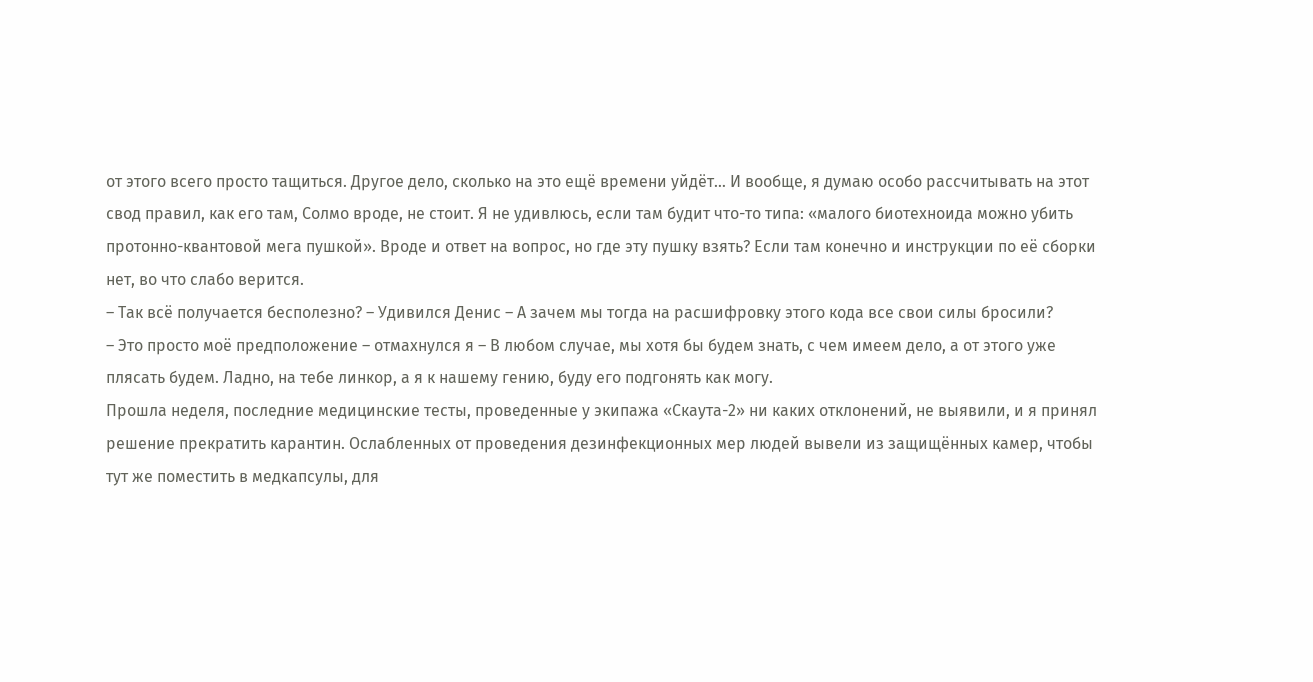от этого всего просто тащиться. Другое дело, сколько на это ещё времени уйдёт… И вообще, я думаю особо рассчитывать на этот свод правил, как его там, Солмо вроде, не стоит. Я не удивлюсь, если там будит что-то типа: «малого биотехноида можно убить протонно-квантовой мега пушкой». Вроде и ответ на вопрос, но где эту пушку взять? Если там конечно и инструкции по её сборки нет, во что слабо верится.
– Так всё получается бесполезно? – Удивился Денис – А зачем мы тогда на расшифровку этого кода все свои силы бросили?
– Это просто моё предположение – отмахнулся я – В любом случае, мы хотя бы будем знать, с чем имеем дело, а от этого уже плясать будем. Ладно, на тебе линкор, а я к нашему гению, буду его подгонять как могу.
Прошла неделя, последние медицинские тесты, проведенные у экипажа «Скаута-2» ни каких отклонений, не выявили, и я принял решение прекратить карантин. Ослабленных от проведения дезинфекционных мер людей вывели из защищённых камер, чтобы тут же поместить в медкапсулы, для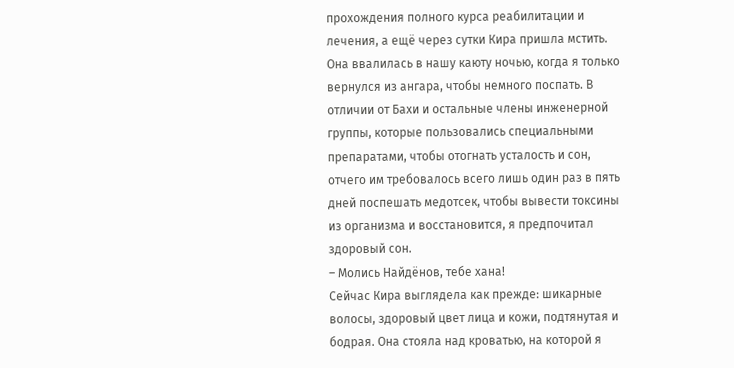прохождения полного курса реабилитации и лечения, а ещё через сутки Кира пришла мстить.
Она ввалилась в нашу каюту ночью, когда я только вернулся из ангара, чтобы немного поспать. В отличии от Бахи и остальные члены инженерной группы, которые пользовались специальными препаратами, чтобы отогнать усталость и сон, отчего им требовалось всего лишь один раз в пять дней поспешать медотсек, чтобы вывести токсины из организма и восстановится, я предпочитал здоровый сон.
– Молись Найдёнов, тебе хана!
Сейчас Кира выглядела как прежде: шикарные волосы, здоровый цвет лица и кожи, подтянутая и бодрая. Она стояла над кроватью, на которой я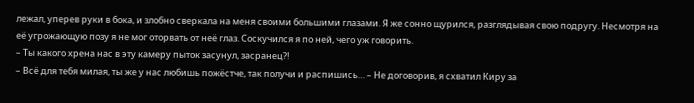лежал, уперев руки в бока, и злобно сверкала на меня своими большими глазами. Я же сонно щурился, разглядывая свою подругу. Несмотря на её угрожающую позу я не мог оторвать от неё глаз. Соскучился я по ней, чего уж говорить.
– Ты какого хрена нас в эту камеру пыток засунул, засранец?!
– Всё для тебя милая, ты же у нас любишь пожёстче, так получи и распишись… – Не договорив, я схватил Киру за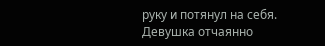руку и потянул на себя.
Девушка отчаянно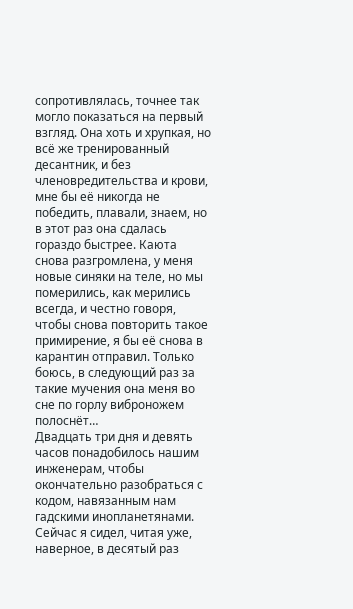сопротивлялась, точнее так могло показаться на первый взгляд. Она хоть и хрупкая, но всё же тренированный десантник, и без членовредительства и крови, мне бы её никогда не победить, плавали, знаем, но в этот раз она сдалась гораздо быстрее. Каюта снова разгромлена, у меня новые синяки на теле, но мы померились, как мерились всегда, и честно говоря, чтобы снова повторить такое примирение, я бы её снова в карантин отправил. Только боюсь, в следующий раз за такие мучения она меня во сне по горлу виброножем полоснёт…
Двадцать три дня и девять часов понадобилось нашим инженерам, чтобы окончательно разобраться с кодом, навязанным нам гадскими инопланетянами. Сейчас я сидел, читая уже, наверное, в десятый раз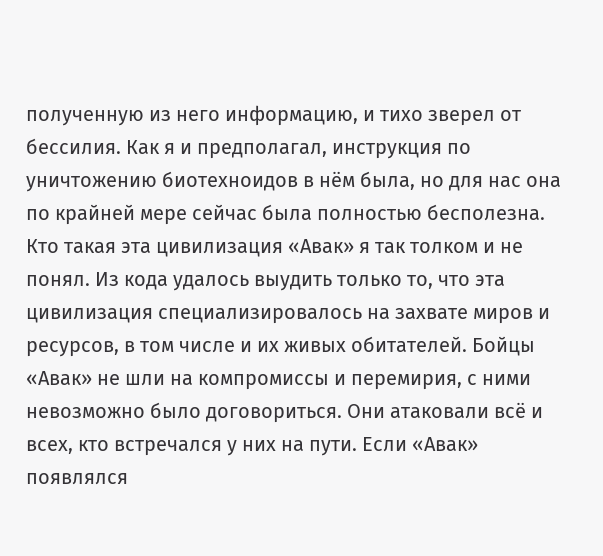полученную из него информацию, и тихо зверел от бессилия. Как я и предполагал, инструкция по уничтожению биотехноидов в нём была, но для нас она по крайней мере сейчас была полностью бесполезна.
Кто такая эта цивилизация «Авак» я так толком и не понял. Из кода удалось выудить только то, что эта цивилизация специализировалось на захвате миров и ресурсов, в том числе и их живых обитателей. Бойцы «Авак» не шли на компромиссы и перемирия, с ними невозможно было договориться. Они атаковали всё и всех, кто встречался у них на пути. Если «Авак» появлялся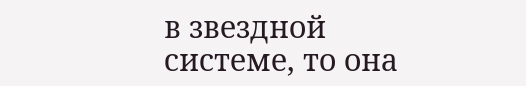в звездной системе, то она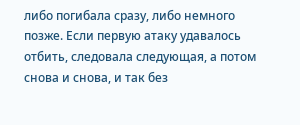либо погибала сразу, либо немного позже. Если первую атаку удавалось отбить, следовала следующая, а потом снова и снова, и так без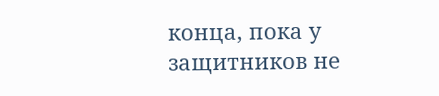конца, пока у защитников не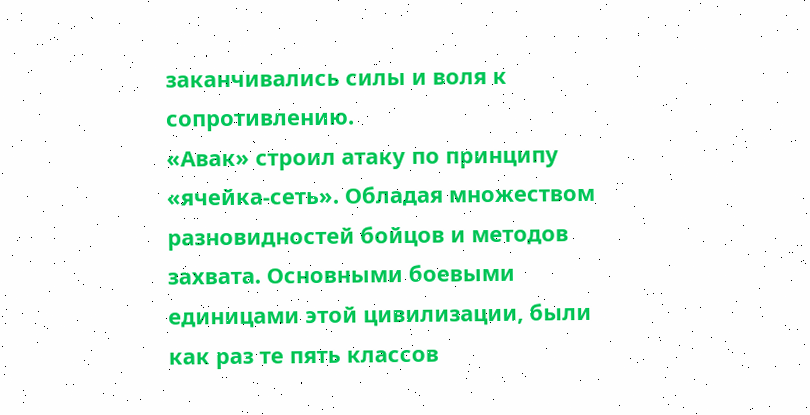заканчивались силы и воля к сопротивлению.
«Авак» строил атаку по принципу «ячейка-сеть». Обладая множеством разновидностей бойцов и методов захвата. Основными боевыми единицами этой цивилизации, были как раз те пять классов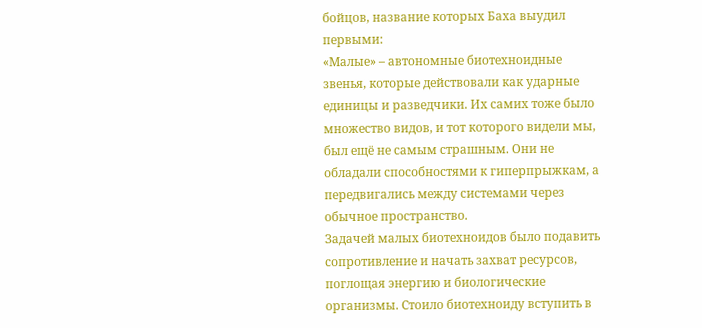бойцов, название которых Баха выудил первыми:
«Малые» – автономные биотехноидные звенья, которые действовали как ударные единицы и разведчики. Их самих тоже было множество видов, и тот которого видели мы, был ещё не самым страшным. Они не обладали способностями к гиперпрыжкам, а передвигались между системами через обычное пространство.
Задачей малых биотехноидов было подавить сопротивление и начать захват ресурсов, поглощая энергию и биологические организмы. Стоило биотехноиду вступить в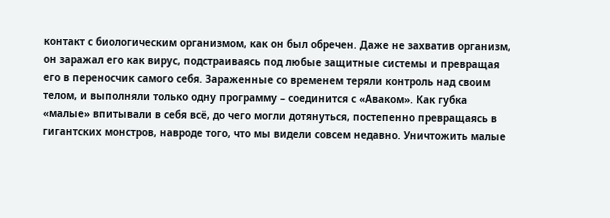контакт с биологическим организмом, как он был обречен. Даже не захватив организм, он заражал его как вирус, подстраиваясь под любые защитные системы и превращая его в переносчик самого себя. Зараженные со временем теряли контроль над своим телом, и выполняли только одну программу – соединится с «Аваком». Как губка «малые» впитывали в себя всё, до чего могли дотянуться, постепенно превращаясь в гигантских монстров, навроде того, что мы видели совсем недавно. Уничтожить малые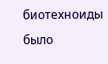биотехноиды было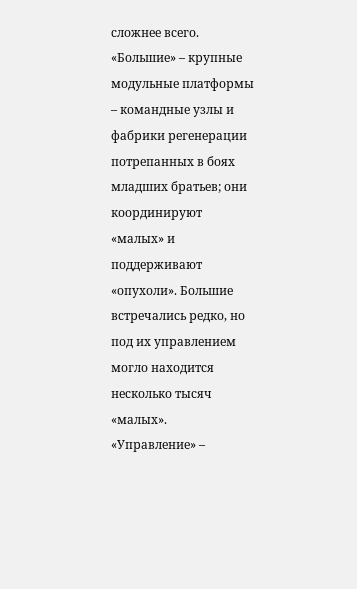сложнее всего.
«Большие» – крупные модульные платформы – командные узлы и фабрики регенерации потрепанных в боях младших братьев; они координируют «малых» и поддерживают «опухоли». Большие встречались редко, но под их управлением могло находится несколько тысяч «малых».
«Управление» –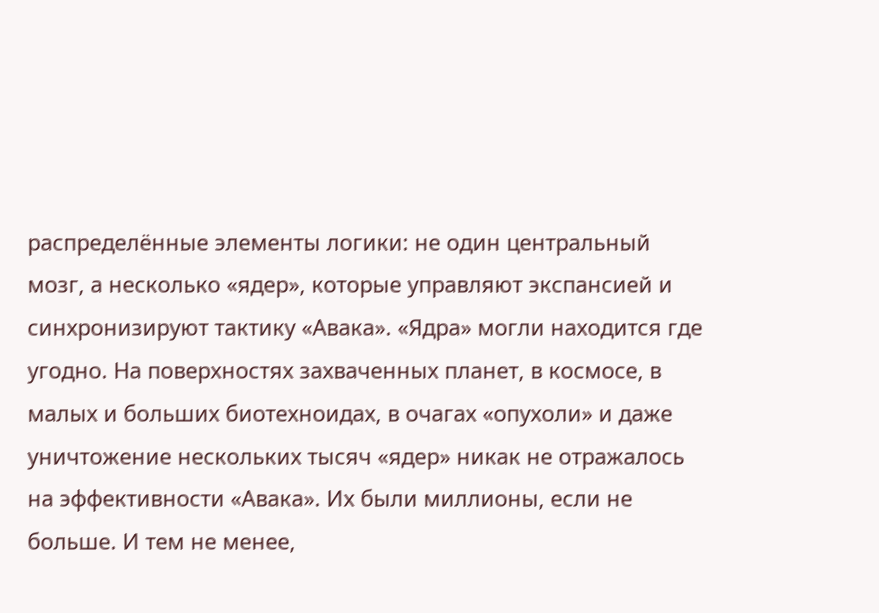распределённые элементы логики: не один центральный мозг, а несколько «ядер», которые управляют экспансией и синхронизируют тактику «Авака». «Ядра» могли находится где угодно. На поверхностях захваченных планет, в космосе, в малых и больших биотехноидах, в очагах «опухоли» и даже уничтожение нескольких тысяч «ядер» никак не отражалось на эффективности «Авака». Их были миллионы, если не больше. И тем не менее,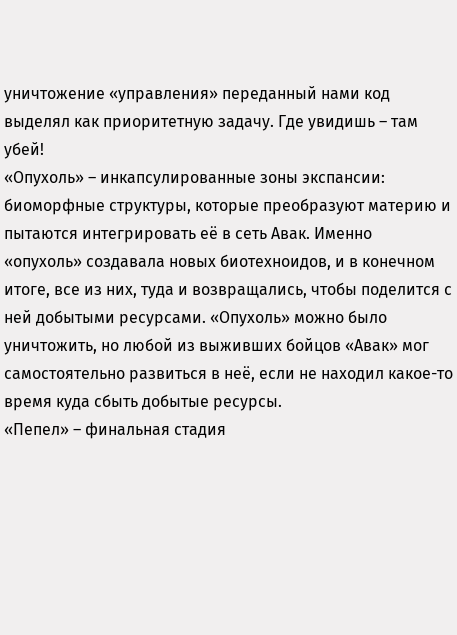уничтожение «управления» переданный нами код выделял как приоритетную задачу. Где увидишь – там убей!
«Опухоль» – инкапсулированные зоны экспансии: биоморфные структуры, которые преобразуют материю и пытаются интегрировать её в сеть Авак. Именно «опухоль» создавала новых биотехноидов, и в конечном итоге, все из них, туда и возвращались, чтобы поделится с ней добытыми ресурсами. «Опухоль» можно было уничтожить, но любой из выживших бойцов «Авак» мог самостоятельно развиться в неё, если не находил какое-то время куда сбыть добытые ресурсы.
«Пепел» – финальная стадия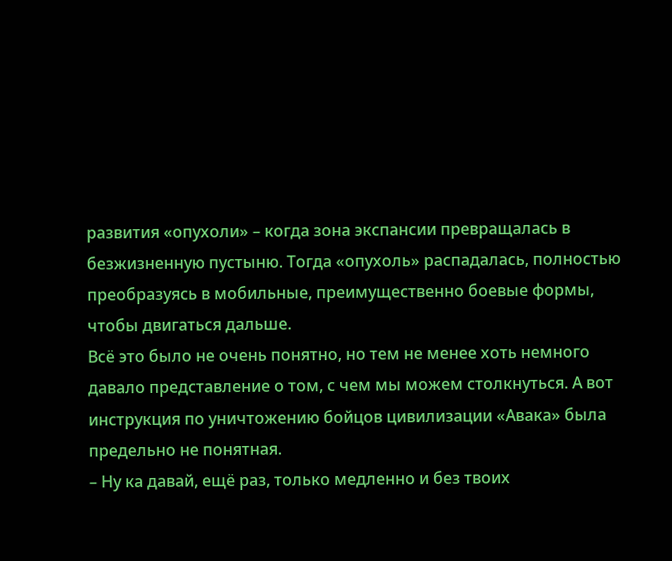развития «опухоли» – когда зона экспансии превращалась в безжизненную пустыню. Тогда «опухоль» распадалась, полностью преобразуясь в мобильные, преимущественно боевые формы, чтобы двигаться дальше.
Всё это было не очень понятно, но тем не менее хоть немного давало представление о том, с чем мы можем столкнуться. А вот инструкция по уничтожению бойцов цивилизации «Авака» была предельно не понятная.
– Ну ка давай, ещё раз, только медленно и без твоих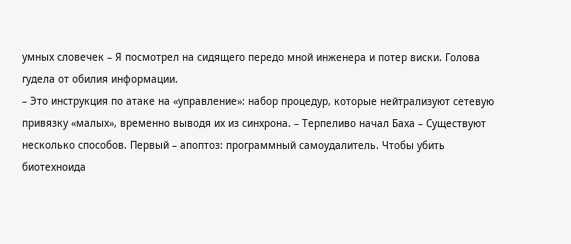умных словечек – Я посмотрел на сидящего передо мной инженера и потер виски. Голова гудела от обилия информации.
– Это инструкция по атаке на «управление»: набор процедур, которые нейтрализуют сетевую привязку «малых», временно выводя их из синхрона. – Терпеливо начал Баха – Существуют несколько способов. Первый – апоптоз: программный самоудалитель. Чтобы убить биотехноида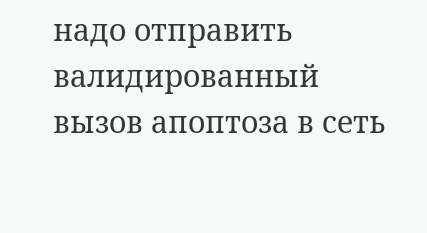надо отправить валидированный вызов апоптоза в сеть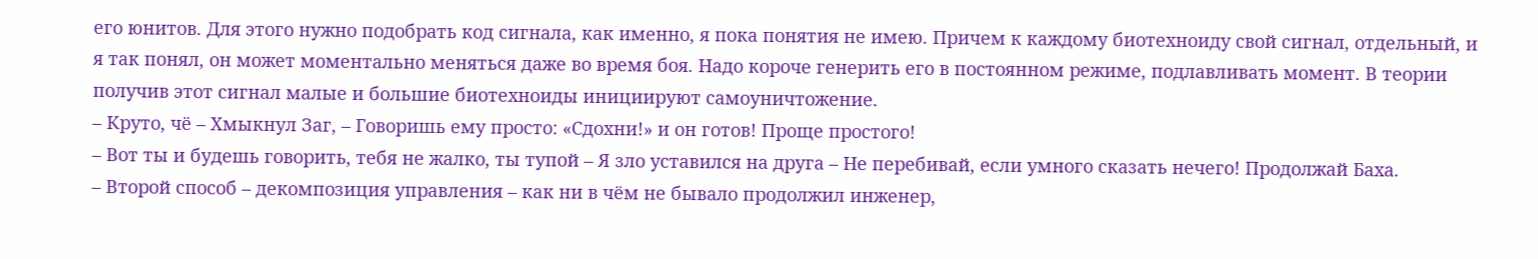его юнитов. Для этого нужно подобрать код сигнала, как именно, я пока понятия не имею. Причем к каждому биотехноиду свой сигнал, отдельный, и я так понял, он может моментально меняться даже во время боя. Надо короче генерить его в постоянном режиме, подлавливать момент. В теории получив этот сигнал малые и большие биотехноиды инициируют самоуничтожение.
– Круто, чё – Хмыкнул Заг, – Говоришь ему просто: «Сдохни!» и он готов! Проще простого!
– Вот ты и будешь говорить, тебя не жалко, ты тупой – Я зло уставился на друга – Не перебивай, если умного сказать нечего! Продолжай Баха.
– Второй способ – декомпозиция управления – как ни в чём не бывало продолжил инженер,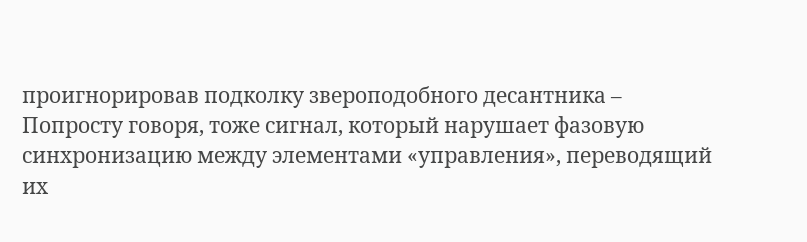проигнорировав подколку звероподобного десантника – Попросту говоря, тоже сигнал, который нарушает фазовую синхронизацию между элементами «управления», переводящий их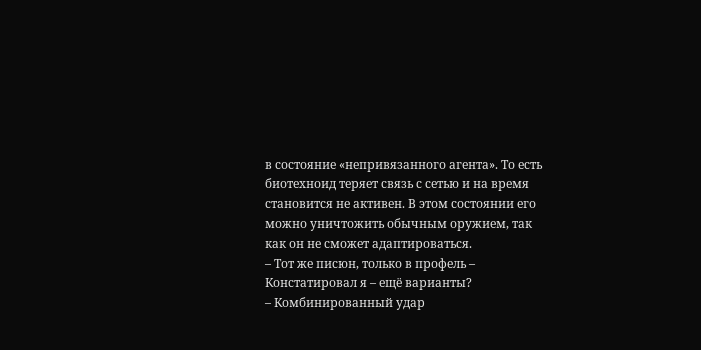в состояние «непривязанного агента». То есть биотехноид теряет связь с сетью и на время становится не активен. В этом состоянии его можно уничтожить обычным оружием, так как он не сможет адаптироваться.
– Тот же писюн, только в профель – Констатировал я – ещё варианты?
– Комбинированный удар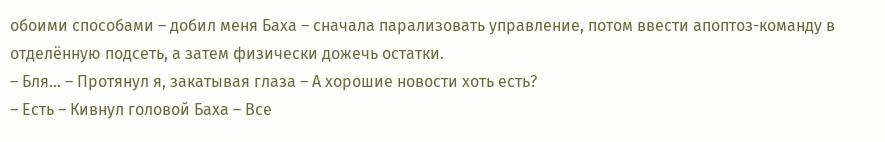обоими способами – добил меня Баха – сначала парализовать управление, потом ввести апоптоз-команду в отделённую подсеть, а затем физически дожечь остатки.
– Бля… – Протянул я, закатывая глаза – А хорошие новости хоть есть?
– Есть – Кивнул головой Баха – Все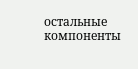остальные компоненты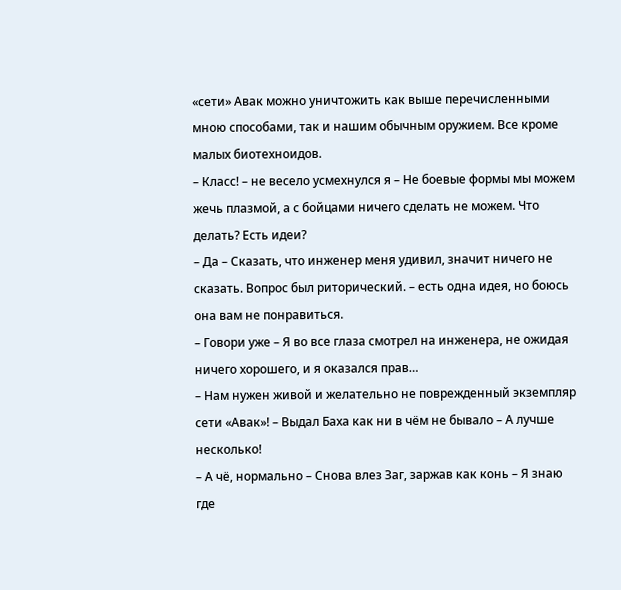«сети» Авак можно уничтожить как выше перечисленными мною способами, так и нашим обычным оружием. Все кроме малых биотехноидов.
– Класс! – не весело усмехнулся я – Не боевые формы мы можем жечь плазмой, а с бойцами ничего сделать не можем. Что делать? Есть идеи?
– Да – Сказать, что инженер меня удивил, значит ничего не сказать. Вопрос был риторический. – есть одна идея, но боюсь она вам не понравиться.
– Говори уже – Я во все глаза смотрел на инженера, не ожидая ничего хорошего, и я оказался прав…
– Нам нужен живой и желательно не поврежденный экземпляр сети «Авак»! – Выдал Баха как ни в чём не бывало – А лучше несколько!
– А чё, нормально – Снова влез Заг, заржав как конь – Я знаю где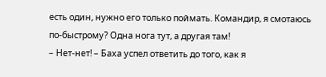есть один, нужно его только поймать. Командир, я смотаюсь по-быстрому? Одна нога тут, а другая там!
– Нет-нет! – Баха успел ответить до того, как я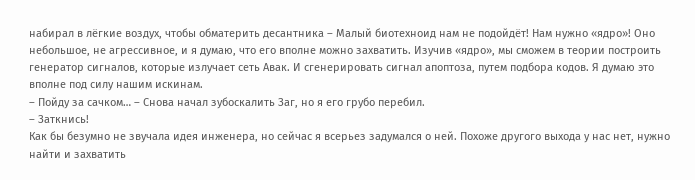набирал в лёгкие воздух, чтобы обматерить десантника – Малый биотехноид нам не подойдёт! Нам нужно «ядро»! Оно небольшое, не агрессивное, и я думаю, что его вполне можно захватить. Изучив «ядро», мы сможем в теории построить генератор сигналов, которые излучает сеть Авак. И сгенерировать сигнал апоптоза, путем подбора кодов. Я думаю это вполне под силу нашим искинам.
– Пойду за сачком… – Снова начал зубоскалить Заг, но я его грубо перебил.
– Заткнись!
Как бы безумно не звучала идея инженера, но сейчас я всерьез задумался о ней. Похоже другого выхода у нас нет, нужно найти и захватить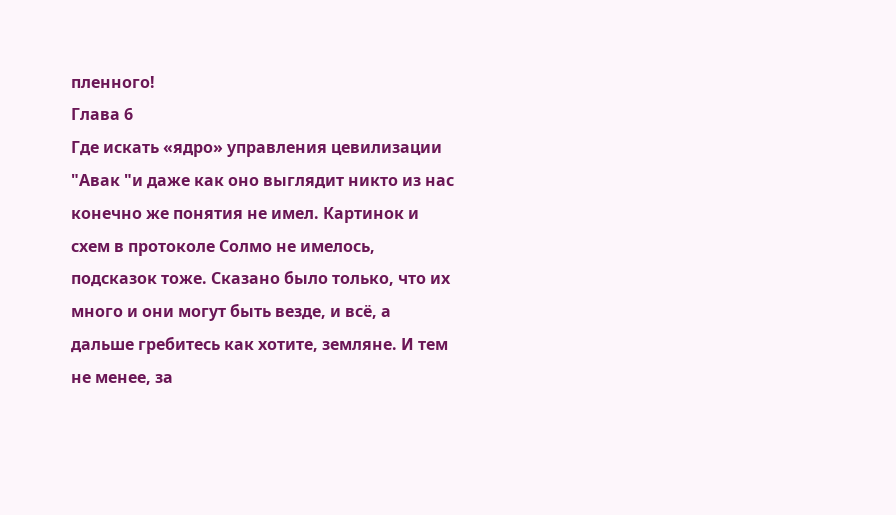пленного!
Глава 6
Где искать «ядро» управления цевилизации "Авак "и даже как оно выглядит никто из нас конечно же понятия не имел. Картинок и схем в протоколе Солмо не имелось, подсказок тоже. Сказано было только, что их много и они могут быть везде, и всё, а дальше гребитесь как хотите, земляне. И тем не менее, за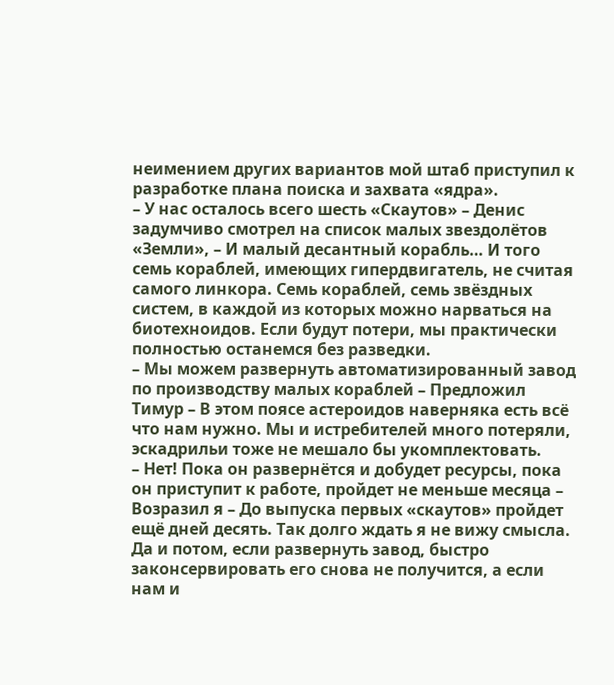неимением других вариантов мой штаб приступил к разработке плана поиска и захвата «ядра».
– У нас осталось всего шесть «Скаутов» – Денис задумчиво смотрел на список малых звездолётов «Земли», – И малый десантный корабль… И того семь кораблей, имеющих гипердвигатель, не считая самого линкора. Семь кораблей, семь звёздных систем, в каждой из которых можно нарваться на биотехноидов. Если будут потери, мы практически полностью останемся без разведки.
– Мы можем развернуть автоматизированный завод по производству малых кораблей – Предложил Тимур – В этом поясе астероидов наверняка есть всё что нам нужно. Мы и истребителей много потеряли, эскадрильи тоже не мешало бы укомплектовать.
– Нет! Пока он развернётся и добудет ресурсы, пока он приступит к работе, пройдет не меньше месяца – Возразил я – До выпуска первых «скаутов» пройдет ещё дней десять. Так долго ждать я не вижу смысла. Да и потом, если развернуть завод, быстро законсервировать его снова не получится, а если нам и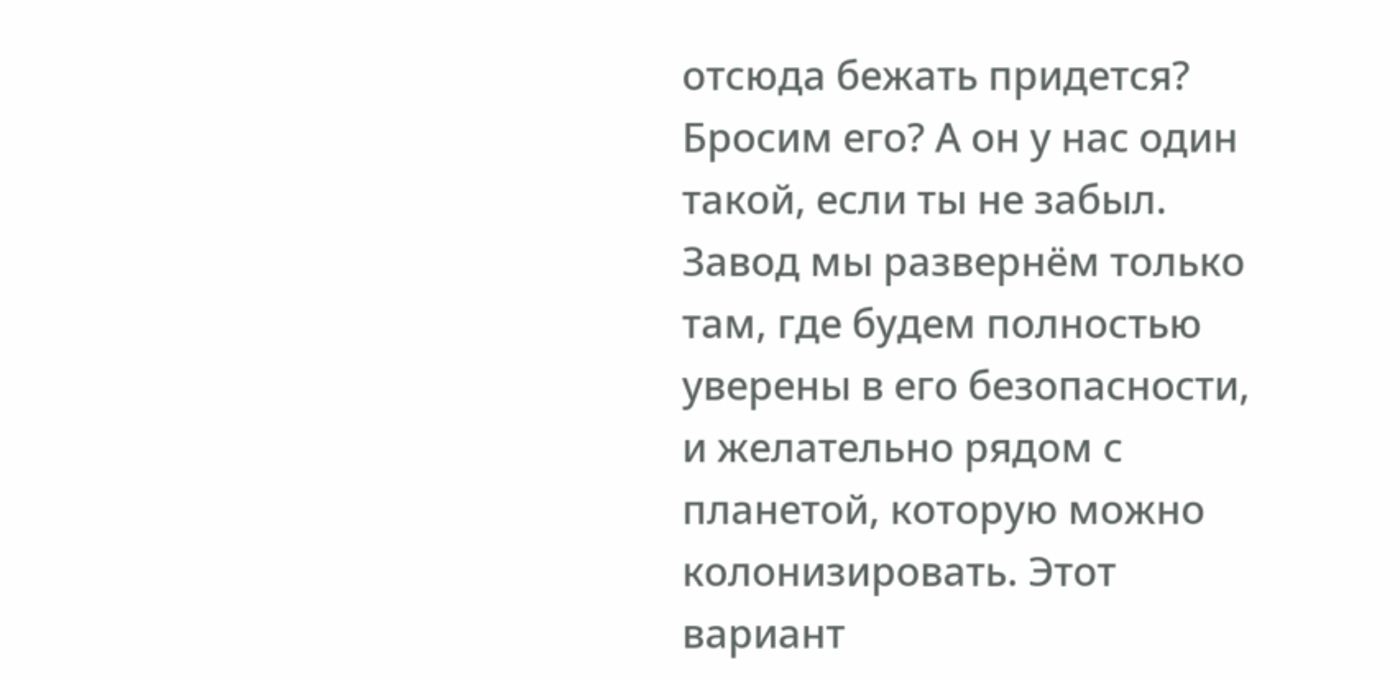отсюда бежать придется? Бросим его? А он у нас один такой, если ты не забыл. Завод мы развернём только там, где будем полностью уверены в его безопасности, и желательно рядом с планетой, которую можно колонизировать. Этот вариант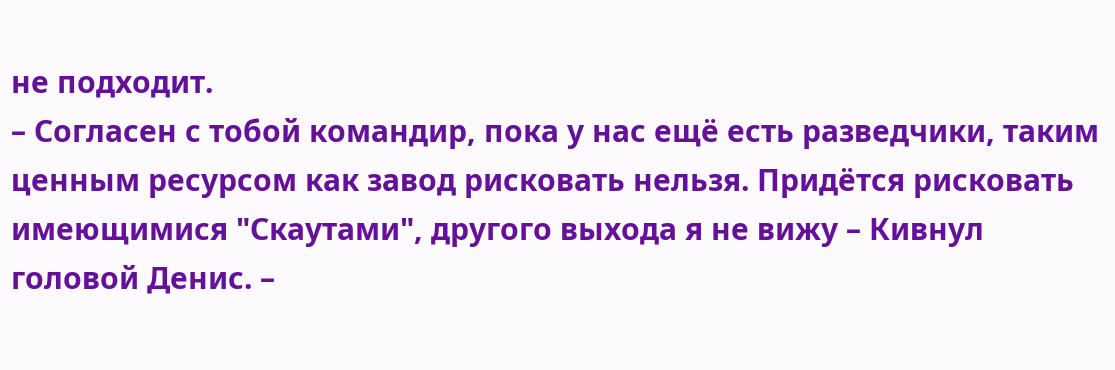не подходит.
– Согласен с тобой командир, пока у нас ещё есть разведчики, таким ценным ресурсом как завод рисковать нельзя. Придётся рисковать имеющимися "Скаутами", другого выхода я не вижу – Кивнул головой Денис. –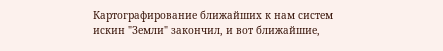Картографирование ближайших к нам систем искин "Земли" закончил, и вот ближайшие,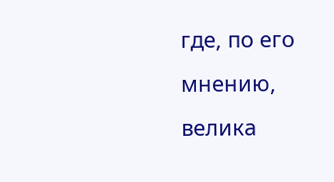где, по его мнению, велика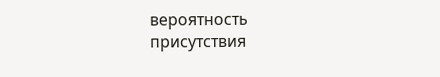вероятность присутствия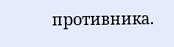противника.